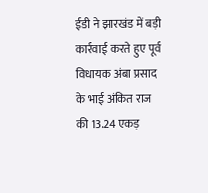ईडी ने झारखंड में बड़ी कार्रवाई करते हुए पूर्व विधायक अंबा प्रसाद के भाई अंकित राज की 13.24 एकड़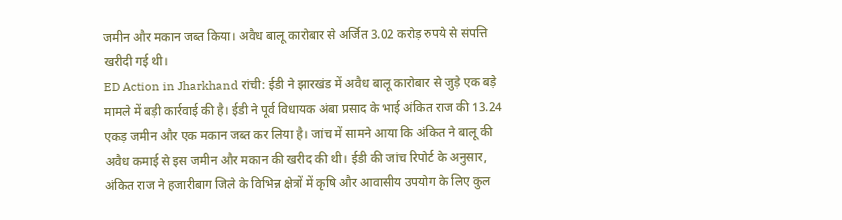जमीन और मकान जब्त किया। अवैध बालू कारोबार से अर्जित 3.02 करोड़ रुपये से संपत्ति खरीदी गई थी।
ED Action in Jharkhand रांची: ईडी ने झारखंड में अवैध बालू कारोबार से जुड़े एक बड़े मामले में बड़ी कार्रवाई की है। ईडी ने पूर्व विधायक अंबा प्रसाद के भाई अंकित राज की 13.24 एकड़ जमीन और एक मकान जब्त कर लिया है। जांच में सामने आया कि अंकित ने बालू की अवैध कमाई से इस जमीन और मकान की खरीद की थी। ईडी की जांच रिपोर्ट के अनुसार, अंकित राज ने हजारीबाग जिले के विभिन्न क्षेत्रों में कृषि और आवासीय उपयोग के लिए कुल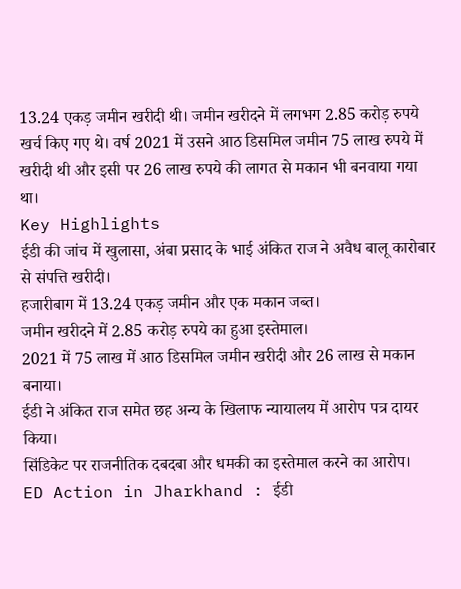13.24 एकड़ जमीन खरीदी थी। जमीन खरीदने में लगभग 2.85 करोड़ रुपये खर्च किए गए थे। वर्ष 2021 में उसने आठ डिसमिल जमीन 75 लाख रुपये में खरीदी थी और इसी पर 26 लाख रुपये की लागत से मकान भी बनवाया गया था।
Key Highlights
ईडी की जांच में खुलासा, अंबा प्रसाद के भाई अंकित राज ने अवैध बालू कारोबार से संपत्ति खरीदी।
हजारीबाग में 13.24 एकड़ जमीन और एक मकान जब्त।
जमीन खरीदने में 2.85 करोड़ रुपये का हुआ इस्तेमाल।
2021 में 75 लाख में आठ डिसमिल जमीन खरीदी और 26 लाख से मकान बनाया।
ईडी ने अंकित राज समेत छह अन्य के खिलाफ न्यायालय में आरोप पत्र दायर किया।
सिंडिकेट पर राजनीतिक दबदबा और धमकी का इस्तेमाल करने का आरोप।
ED Action in Jharkhand : ईडी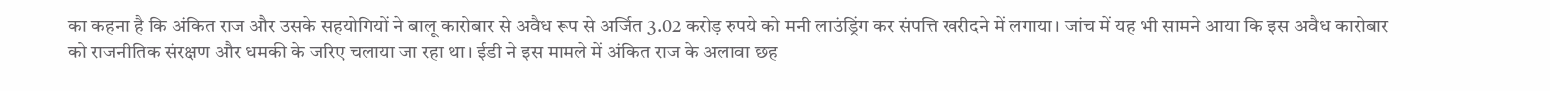का कहना है कि अंकित राज और उसके सहयोगियों ने बालू कारोबार से अवैध रूप से अर्जित 3.02 करोड़ रुपये को मनी लाउंड्रिंग कर संपत्ति खरीदने में लगाया। जांच में यह भी सामने आया कि इस अवैध कारोबार को राजनीतिक संरक्षण और धमकी के जरिए चलाया जा रहा था। ईडी ने इस मामले में अंकित राज के अलावा छह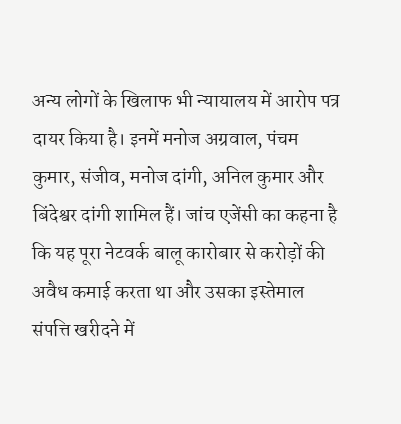अन्य लोगों के खिलाफ भी न्यायालय में आरोप पत्र दायर किया है। इनमें मनोज अग्रवाल, पंचम कुमार, संजीव, मनोज दांगी, अनिल कुमार और बिंदेश्वर दांगी शामिल हैं। जांच एजेंसी का कहना है कि यह पूरा नेटवर्क बालू कारोबार से करोड़ों की अवैध कमाई करता था और उसका इस्तेमाल संपत्ति खरीदने में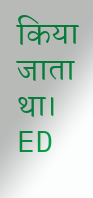किया जाता था।
ED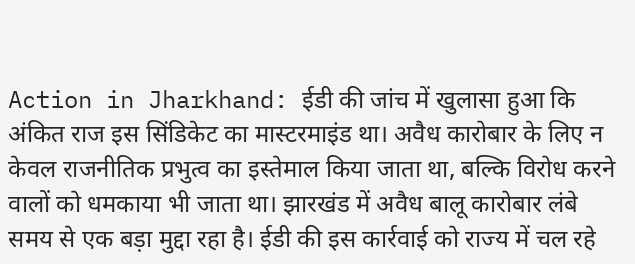Action in Jharkhand: ईडी की जांच में खुलासा हुआ कि अंकित राज इस सिंडिकेट का मास्टरमाइंड था। अवैध कारोबार के लिए न केवल राजनीतिक प्रभुत्व का इस्तेमाल किया जाता था, बल्कि विरोध करने वालों को धमकाया भी जाता था। झारखंड में अवैध बालू कारोबार लंबे समय से एक बड़ा मुद्दा रहा है। ईडी की इस कार्रवाई को राज्य में चल रहे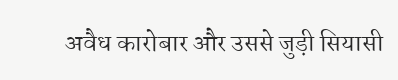अवैध कारोबार और उससे जुड़ी सियासी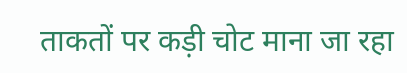ताकतों पर कड़ी चोट माना जा रहा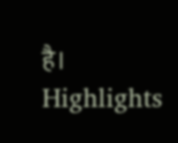है।
Highlights